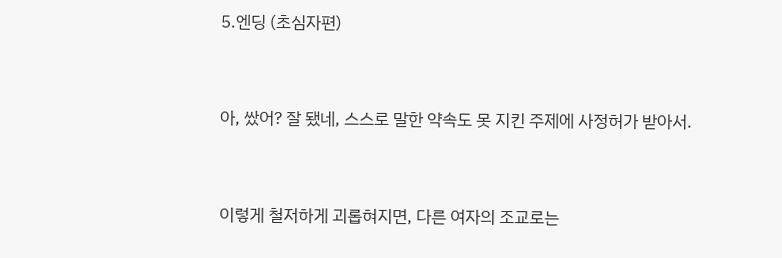5.엔딩 (초심자편)


아, 쌌어? 잘 됐네, 스스로 말한 약속도 못 지킨 주제에 사정허가 받아서.


이렇게 철저하게 괴롭혀지면, 다른 여자의 조교로는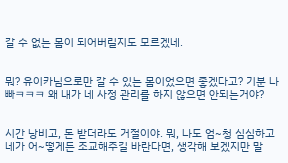갈 수 없는 몸이 되어버릴지도 모르겠네.


뭐? 유이카님으로만 갈 수 있는 몸이었으면 좋겠다고? 기분 나빠ㅋㅋㅋ 왜 내가 네 사정 관리를 하지 않으면 안되는거야?


시간 낭비고, 돈 받더라도 거절이야. 뭐, 나도 엄~청 심심하고 네가 어~떻게든 조교해주길 바란다면, 생각해 보겠지만 말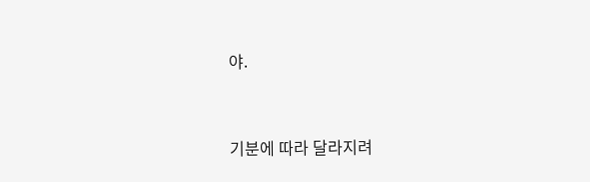야.


기분에 따라 달라지려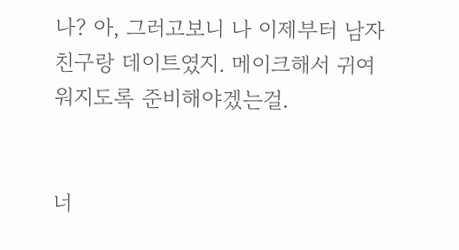나? 아, 그러고보니 나 이제부터 남자친구랑 데이트였지. 메이크해서 귀여워지도록 준비해야겠는걸.


너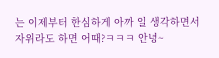는 이제부터 한심하게 아까 일 생각하면서 자위라도 하면 어때?ㅋㅋㅋ 안녕~